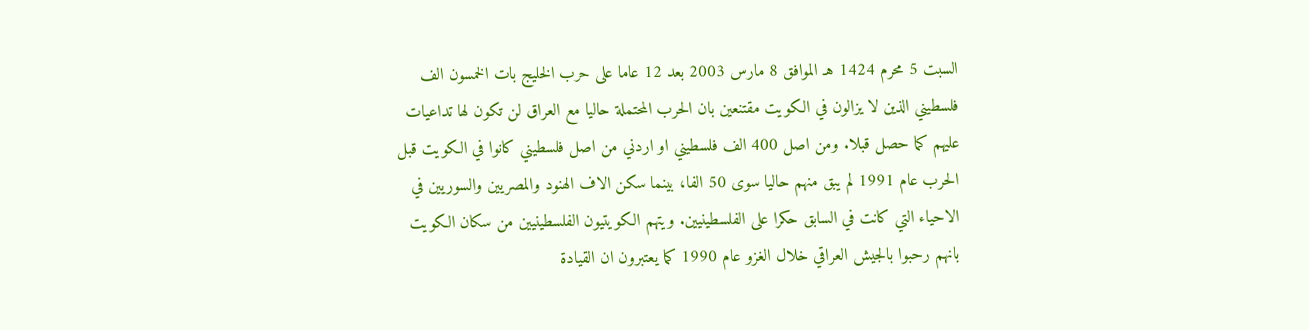السبت 5 محرم 1424 هـ الموافق 8 مارس 2003 بعد 12 عاما على حرب الخليج بات الخمسون الف فلسطيني الذين لا يزالون في الكويت مقتنعين بان الحرب المحتملة حاليا مع العراق لن تكون لها تداعيات عليهم كما حصل قبلا. ومن اصل 400 الف فلسطيني او اردني من اصل فلسطيني كانوا في الكويت قبل الحرب عام 1991 لم يبق منهم حاليا سوى 50 الفا، بينما سكن الاف الهنود والمصريين والسوريين في الاحياء التي كانت في السابق حكرا على الفلسطينيين. ويتهم الكويتيون الفلسطينيين من سكان الكويت بانهم رحبوا بالجيش العراقي خلال الغزو عام 1990 كما يعتبرون ان القيادة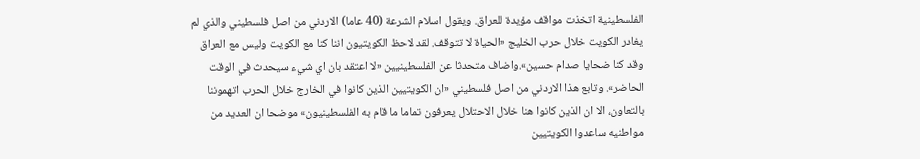الفلسطينية اتخذت مواقف مؤيدة للعراق. ويقول اسلام الشرعة (40 عاما) الاردني من اصل فلسطيني والذي لم يغادر الكويت خلال حرب الخليج «الحياة لا تتوقف. لقد لاحظ الكويتيون اننا كنا مع الكويت وليس مع العراق وقد كنا ضحايا صدام حسين».واضاف متحدثا عن الفلسطينيين «لا اعتقد بان اي شيء سيحدث في الوقت الحاضر». وتابع هذا الاردني من اصل فلسطيني «ان الكويتيين الذين كانوا في الخارج خلال الحرب اتهموننا بالتعاون، الا ان الذين كانوا هنا خلال الاحتلال يعرفون تماما ما قام به الفلسطينيون» موضحا ان العديد من مواطنيه ساعدوا الكويتيين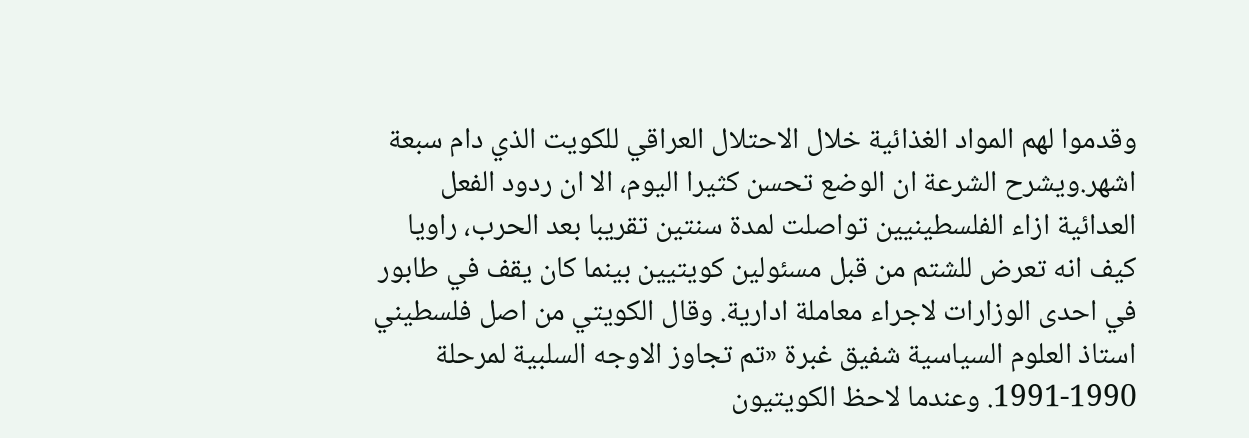وقدموا لهم المواد الغذائية خلال الاحتلال العراقي للكويت الذي دام سبعة اشهر.ويشرح الشرعة ان الوضع تحسن كثيرا اليوم، الا ان ردود الفعل العدائية ازاء الفلسطينيين تواصلت لمدة سنتين تقريبا بعد الحرب، راويا كيف انه تعرض للشتم من قبل مسئولين كويتيين بينما كان يقف في طابور في احدى الوزارات لاجراء معاملة ادارية. وقال الكويتي من اصل فلسطيني استاذ العلوم السياسية شفيق غبرة «تم تجاوز الاوجه السلبية لمرحلة 1990-1991. وعندما لاحظ الكويتيون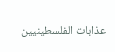عذابات الفلسطينيين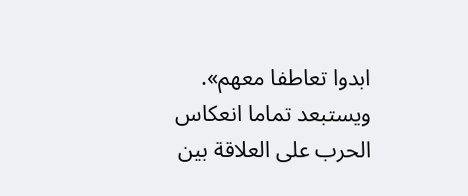ابدوا تعاطفا معهم». ويستبعد تماما انعكاس الحرب على العلاقة بين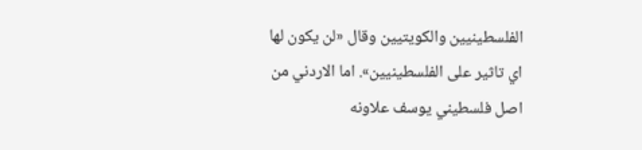الفلسطينيين والكويتيين وقال «لن يكون لها اي تاثير على الفلسطينيين». اما الاردني من اصل فلسطيني يوسف علاونه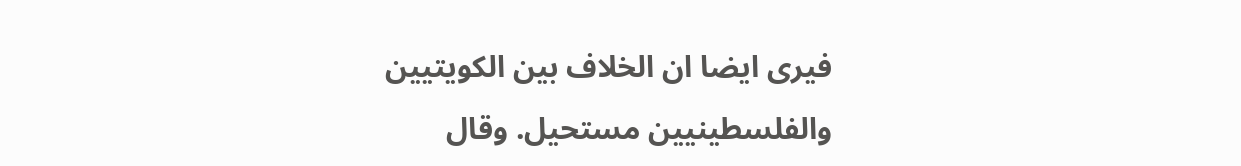فيرى ايضا ان الخلاف بين الكويتيين والفلسطينيين مستحيل. وقال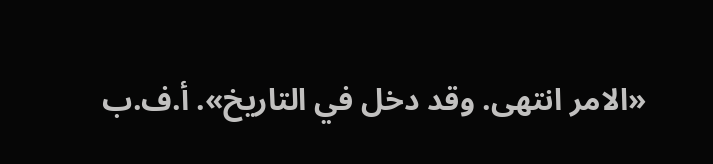«الامر انتهى. وقد دخل في التاريخ». أ.ف.ب